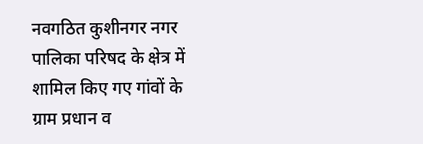नवगठित कुशीनगर नगर पालिका परिषद के क्षेत्र में शामिल किए गए गांवों के ग्राम प्रधान व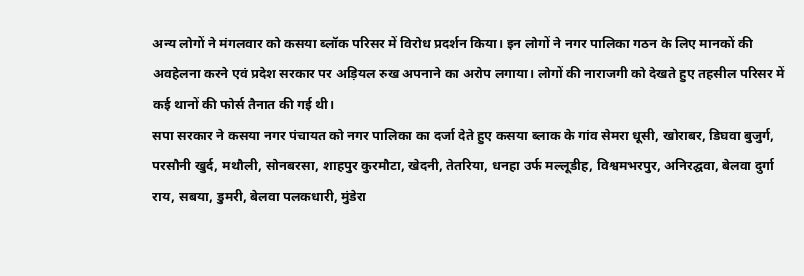अन्य लोगों ने मंगलवार को कसया ब्लॉक परिसर में विरोध प्रदर्शन किया। इन लोगों ने नगर पालिका गठन के लिए मानकों की अवहेलना करने एवं प्रदेश सरकार पर अड़ियल रुख अपनाने का अरोप लगाया। लोगों की नाराजगी को देखते हुए तहसील परिसर में कई थानों की फोर्स तैनात की गई थी।
सपा सरकार ने कसया नगर पंचायत को नगर पालिका का दर्जा देते हुए कसया ब्लाक के गांव सेमरा धूसी, खोराबर, डिघवा बुजुर्ग, परसौनी खुर्द, मथौली, सोनबरसा, शाहपुर कुरमौटा, खेदनी, तेतरिया, धनहा उर्फ मल्लूडीह, विश्वमभरपुर, अनिरद्घवा, बेलवा दुर्गा राय, सबया, डुमरी, बेलवा पलकधारी, मुंडेरा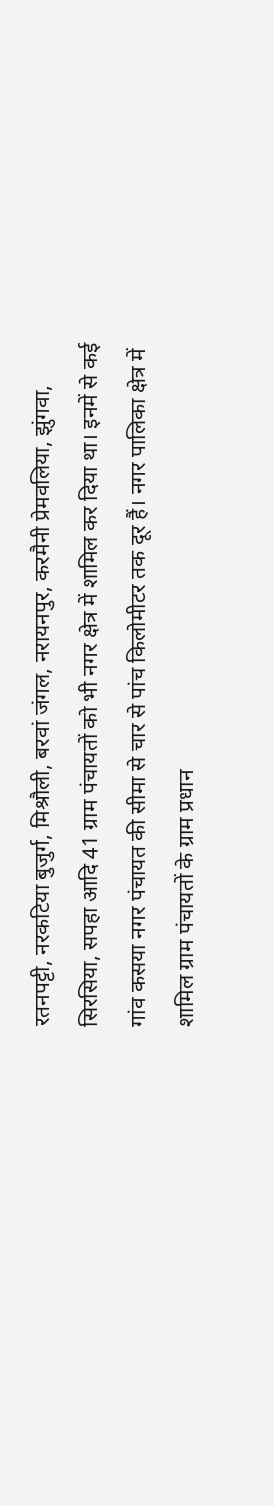रतनपट्टी, नरकटिया बुजुर्ग, मिश्रौली, बरवां जंगल, नरायनपुर, करमैनी प्रेमवलिया, झुंगवा, सिरसिया, सपहा आदि 41 ग्राम पंचायतों को भी नगर क्षेत्र में शामिल कर दिया था। इनमें से कई गांव कसया नगर पंचायत की सीमा से चार से पांच किलोमीटर तक दूर हैं। नगर पालिका क्षेत्र में शामिल ग्राम पंचायतों के ग्राम प्रधान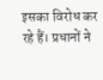इसका विरोध कर रहे हैं। प्रधानों ने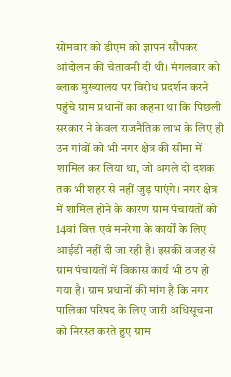सोमवार को डीएम को ज्ञापन सौंपकर आंदोलन की चेतावनी दी थी। मंगलवार को ब्लाक मुख्यालय पर विरोध प्रदर्शन करने पहुंचे ग्राम प्रधानों का कहना था कि पिछली सरकार ने केवल राजनैतिक लाभ के लिए ही उन गांवों को भी नगर क्षेत्र की सीमा में शामिल कर लिया था, जो अगले दो दशक तक भी शहर से नहीं जुड़ पाएंगे। नगर क्षेत्र में शामिल होने के कारण ग्राम पंचायतों को 14वां वित्त एवं मनरेगा के कार्यों के लिए आईडी नहीं दी जा रही है। इसकी वजह से ग्राम पंचायतों में विकास कार्य भी ठप हो गया है। ग्राम प्रधानों की मांग है कि नगर पालिका परिषद के लिए जारी अधिसूचना को निरस्त करते हुए ग्राम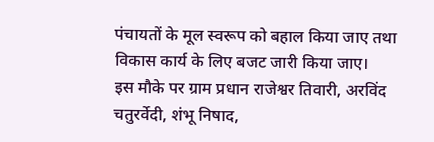पंचायतों के मूल स्वरूप को बहाल किया जाए तथा विकास कार्य के लिए बजट जारी किया जाए।
इस मौके पर ग्राम प्रधान राजेश्वर तिवारी, अरविंद चतुरर्वेदी, शंभू निषाद,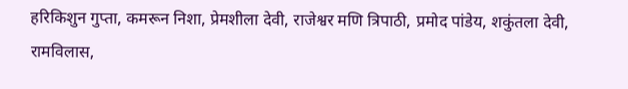हरिकिशुन गुप्ता, कमरून निशा, प्रेमशीला देवी, राजेश्वर मणि त्रिपाठी, प्रमोद पांडेय, शकुंतला देवी, रामविलास,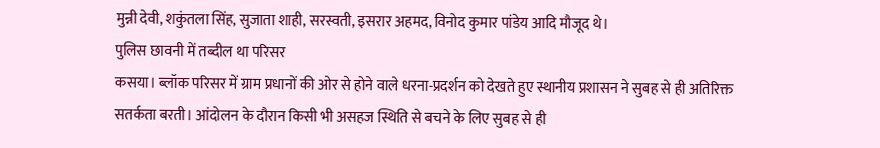मुन्नी देवी, शकुंतला सिंह, सुजाता शाही, सरस्वती, इसरार अहमद, विनोद कुमार पांडेय आदि मौजूद थे।
पुलिस छावनी में तब्दील था परिसर
कसया। ब्लॉक परिसर में ग्राम प्रधानों की ओर से होने वाले धरना-प्रदर्शन को देखते हुए स्थानीय प्रशासन ने सुबह से ही अतिरिक्त सतर्कता बरती। आंदोलन के दौरान किसी भी असहज स्थिति से बचने के लिए सुबह से ही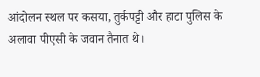आंदोलन स्थल पर कसया, तुर्कपट्टी और हाटा पुलिस के अलावा पीएसी के जवान तैनात थे।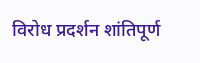विरोध प्रदर्शन शांतिपूर्ण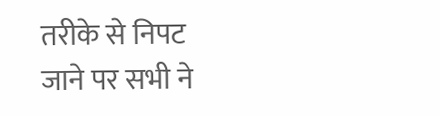तरीके से निपट जाने पर सभी ने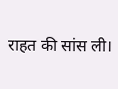राहत की सांस ली।